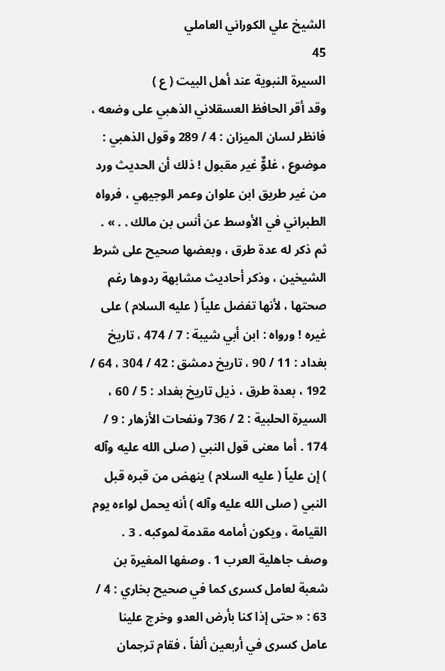الشيخ علي الكوراني العاملي
45
السيرة النبوية عند أهل البيت ( ع )
وقد أقر الحافظ العسقلاني الذهبي على وضعه ، فانظر لسان الميزان : 4 / 289 وقول الذهبي : موضوع ، غلوٌّ غير مقبول ! ذلك أن الحديث ورد من غير طريق ابن علوان وعمر الوجيهي ، فرواه الطبراني في الأوسط عن أنس بن مالك . . » . ثم ذكر له عدة طرق ، وبعضها صحيح على شرط الشيخين ، وذكر أحاديث مشابهة ردوها رغم صحتها ، لأنها تفضل علياً ( عليه السلام ) على غيره ! ورواه : ابن أبي شيبة : 7 / 474 ، تاريخ بغداد : 11 / 90 ، تاريخ دمشق : 42 / 304 ، 64 / 192 ، بعدة طرق ، ذيل تاريخ بغداد : 5 / 60 ، السيرة الحلبية : 2 / 736 ونفحات الأزهار : 9 / 174 . أما معنى قول النبي ( صلى الله عليه وآله ) إن علياً ( عليه السلام ) ينهض من قبره قبل النبي ( صلى الله عليه وآله ) أنه يحمل لواءه يوم القيامة ، ويكون أمامه مقدمة لموكبه . 3 . وصف جاهلية العرب 1 . وصفها المغيرة بن شعبة لعامل كسرى كما في صحيح بخاري : 4 / 63 : « حتى إذا كنا بأرض العدو وخرج علينا عامل كسرى في أربعين ألفاً ، فقام ترجمان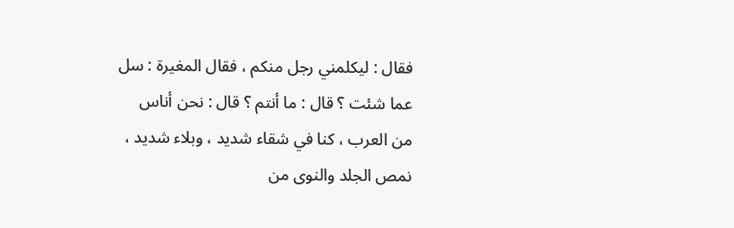فقال : ليكلمني رجل منكم ، فقال المغيرة : سل عما شئت ؟ قال : ما أنتم ؟ قال : نحن أناس من العرب ، كنا في شقاء شديد ، وبلاء شديد ، نمص الجلد والنوى من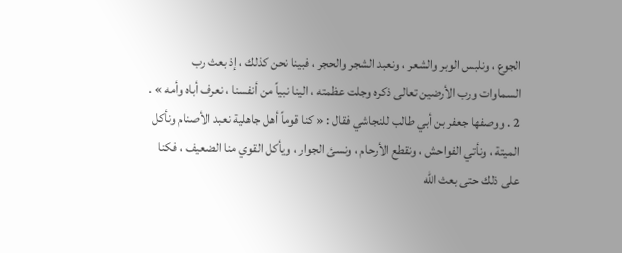الجوع ، ونلبس الوبر والشعر ، ونعبد الشجر والحجر ، فبينا نحن كذلك ، إذ بعث رب السماوات ورب الأرضين تعالى ذكره وجلت عظمته ، الينا نبياً من أنفسنا ، نعرف أباه وأمه » . 2 . ووصفها جعفر بن أبي طالب للنجاشي فقال : « كنا قوماً أهل جاهلية نعبد الأصنام ونأكل الميتة ، ونأتي الفواحش ، ونقطع الأرحام ، ونسئ الجوار ، ويأكل القوي منا الضعيف ، فكنا على ذلك حتى بعث الله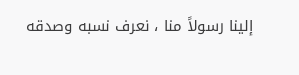إلينا رسولاً منا ، نعرف نسبه وصدقه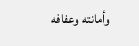وأمانته وعفافه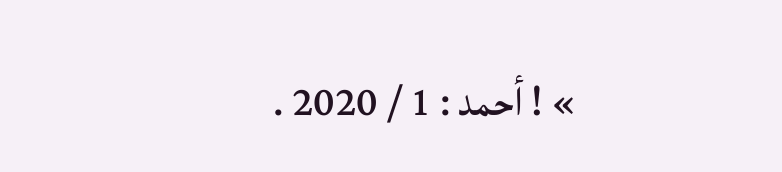» ! أحمد : 1 / 2020 .